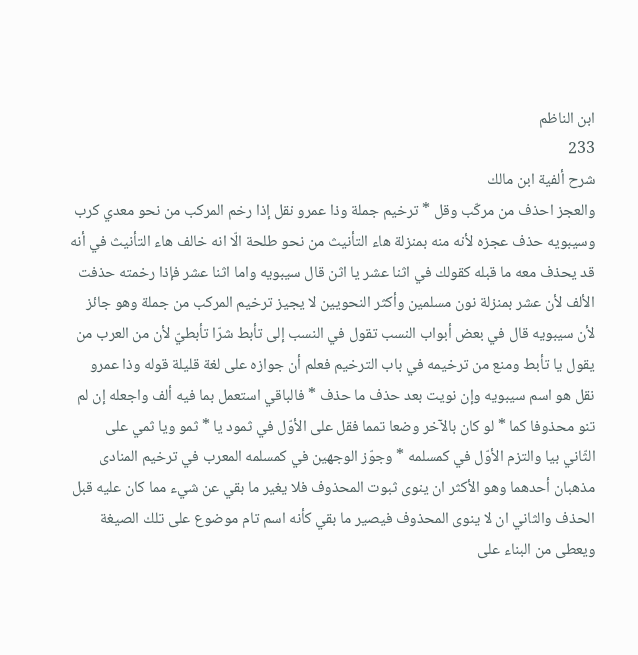ابن الناظم
233
شرح ألفية ابن مالك
والعجز احذف من مركّب وقل * ترخيم جملة وذا عمرو نقل إذا رخم المركب من نحو معدي كرب وسيبويه حذف عجزه لأنه منه بمنزلة هاء التأنيث من نحو طلحة الّا انه خالف هاء التأنيث في أنه قد يحذف معه ما قبله كقولك في اثنا عشر يا اثن قال سيبويه واما اثنا عشر فإذا رخمته حذفت الألف لأن عشر بمنزلة نون مسلمين وأكثر النحويين لا يجيز ترخيم المركب من جملة وهو جائز لأن سيبويه قال في بعض أبواب النسب تقول في النسب إلى تأبط شرّا تأبطيّ لأن من العرب من يقول يا تأبط ومنع من ترخيمه في باب الترخيم فعلم أن جوازه على لغة قليلة قوله وذا عمرو نقل هو اسم سيبويه وإن نويت بعد حذف ما حذف * فالباقي استعمل بما فيه ألف واجعله إن لم تنو محذوفا كما * لو كان بالآخر وضعا تمما فقل على الأوّل في ثمود يا * ثمو ويا ثمي على الثّاني بيا والتزم الأوّل في كمسلمه * وجوّز الوجهين في كمسلمه المعرب في ترخيم المنادى مذهبان أحدهما وهو الأكثر ان ينوى ثبوت المحذوف فلا يغير ما بقي عن شيء مما كان عليه قبل الحذف والثاني ان لا ينوى المحذوف فيصير ما بقي كأنه اسم تام موضوع على تلك الصيغة ويعطى من البناء على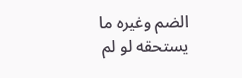الضم وغيره ما يستحقه لو لم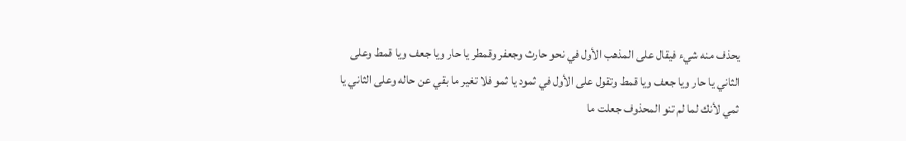يحذف منه شيء فيقال على المذهب الأول في نحو حارث وجعفر وقمطر يا حار ويا جعف ويا قمط وعلى الثاني يا حار ويا جعف ويا قمط وتقول على الأول في ثمود يا ثمو فلا تغير ما بقي عن حاله وعلى الثاني يا ثمي لأنك لما لم تنو المحذوف جعلت ما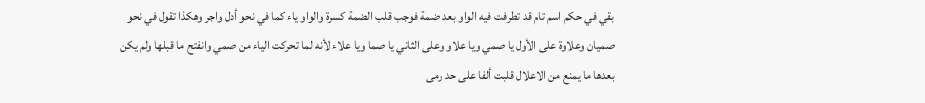بقي في حكم اسم تام قد تطرفت فيه الواو بعد ضمة فوجب قلب الضمة كسرة والواو ياء كما في نحو أدل واجر وهكذا تقول في نحو صميان وعلاوة على الأول يا صمي ويا علاو وعلى الثاني يا صما ويا علاء لأنه لما تحركت الياء من صمي وانفتح ما قبلها ولم يكن بعدها ما يمنع من الاعلال قلبت ألفا على حد رمى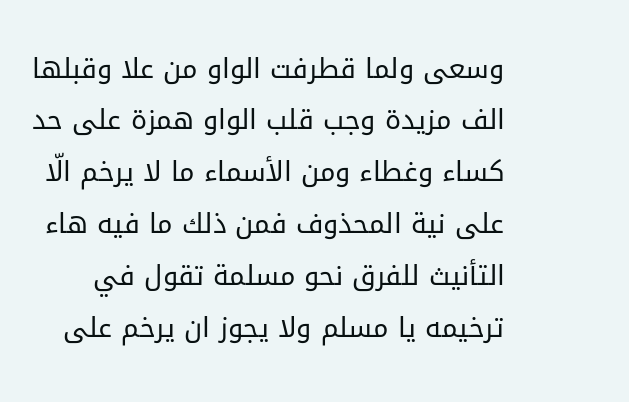وسعى ولما قطرفت الواو من علا وقبلها الف مزيدة وجب قلب الواو همزة على حد كساء وغطاء ومن الأسماء ما لا يرخم الّا على نية المحذوف فمن ذلك ما فيه هاء التأنيث للفرق نحو مسلمة تقول في ترخيمه يا مسلم ولا يجوز ان يرخم على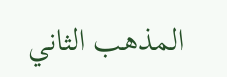المذهب الثاني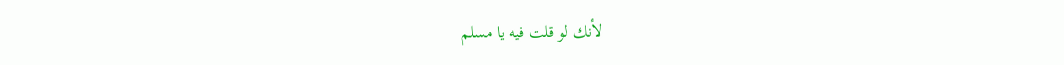لأنك لو قلت فيه يا مسلم